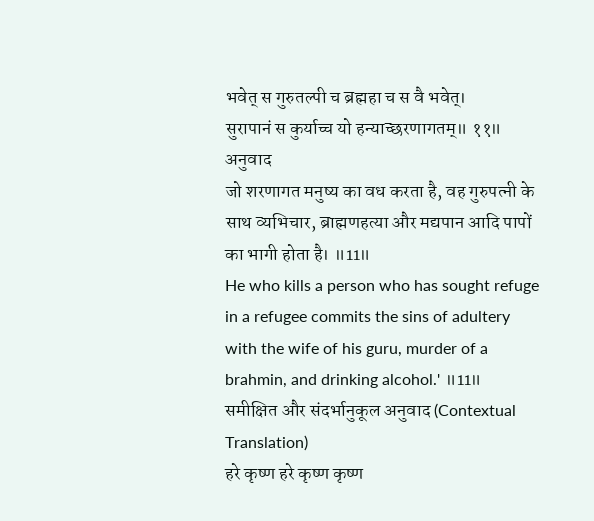भवेत् स गुरुतल्पी च ब्रह्महा च स वै भवेत्।
सुरापानं स कुर्याच्च यो हन्याच्छरणागतम्॥ ११॥
अनुवाद
जो शरणागत मनुष्य का वध करता है, वह गुरुपत्नी के साथ व्यभिचार, ब्राह्मणहत्या और मद्यपान आदि पापों का भागी होता है। ॥11॥
He who kills a person who has sought refuge in a refugee commits the sins of adultery with the wife of his guru, murder of a brahmin, and drinking alcohol.' ॥11॥
समीक्षित और संदर्भानुकूल अनुवाद (Contextual Translation)
हरे कृष्ण हरे कृष्ण कृष्ण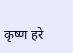कृष्ण हरे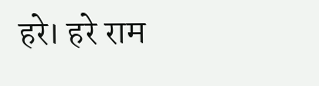हरे। हरे राम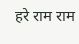हरे राम राम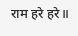राम हरे हरे॥